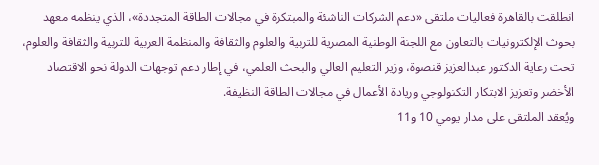انطلقت بالقاهرة فعاليات ملتقى «دعم الشركات الناشئة والمبتكرة في مجالات الطاقة المتجددة»، الذي ينظمه معهد بحوث الإلكترونيات بالتعاون مع اللجنة الوطنية المصرية للتربية والعلوم والثقافة والمنظمة العربية للتربية والثقافة والعلوم، تحت رعاية الدكتور عبدالعزيز قنصوة، وزير التعليم العالي والبحث العلمي، في إطار دعم توجهات الدولة نحو الاقتصاد الأخضر وتعزيز الابتكار التكنولوجي وريادة الأعمال في مجالات الطاقة النظيفة.
ويُعقد الملتقى على مدار يومي 10 و11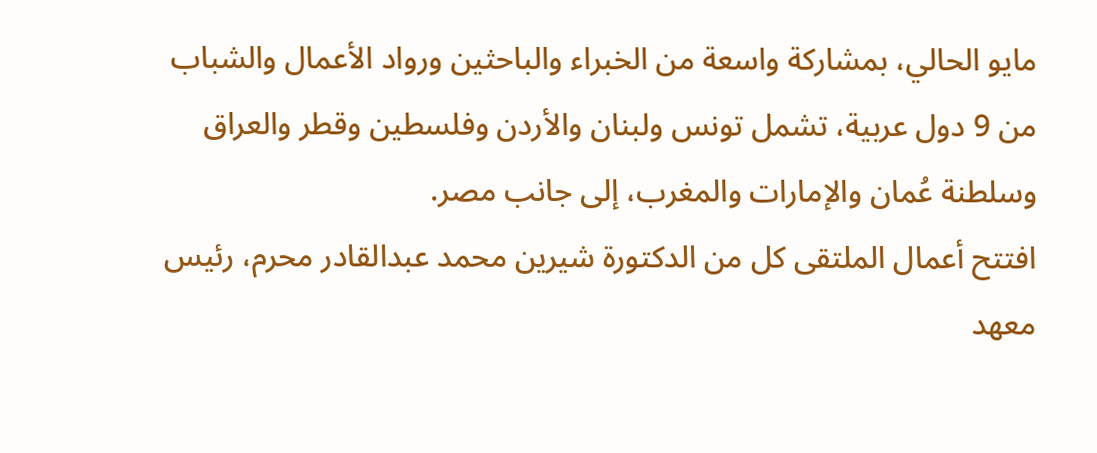مايو الحالي، بمشاركة واسعة من الخبراء والباحثين ورواد الأعمال والشباب من 9 دول عربية، تشمل تونس ولبنان والأردن وفلسطين وقطر والعراق وسلطنة عُمان والإمارات والمغرب، إلى جانب مصر.
افتتح أعمال الملتقى كل من الدكتورة شيرين محمد عبدالقادر محرم، رئيس معهد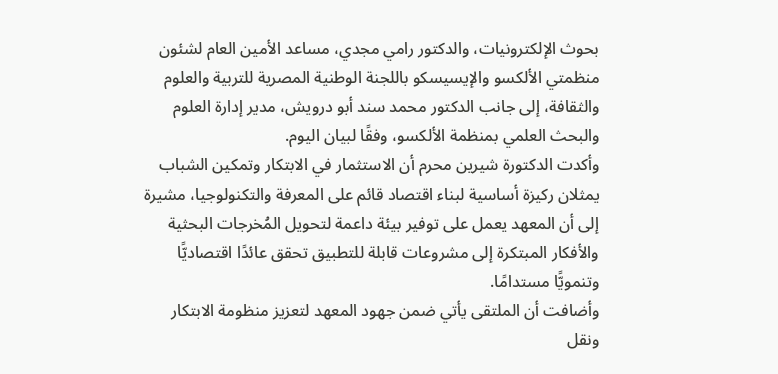بحوث الإلكترونيات، والدكتور رامي مجدي، مساعد الأمين العام لشئون منظمتي الألكسو والإيسيسكو باللجنة الوطنية المصرية للتربية والعلوم والثقافة، إلى جانب الدكتور محمد سند أبو درويش، مدير إدارة العلوم والبحث العلمي بمنظمة الألكسو، وفقًا لبيان اليوم.
وأكدت الدكتورة شيرين محرم أن الاستثمار في الابتكار وتمكين الشباب يمثلان ركيزة أساسية لبناء اقتصاد قائم على المعرفة والتكنولوجيا، مشيرة إلى أن المعهد يعمل على توفير بيئة داعمة لتحويل المُخرجات البحثية والأفكار المبتكرة إلى مشروعات قابلة للتطبيق تحقق عائدًا اقتصاديًّا وتنمويًّا مستدامًا.
وأضافت أن الملتقى يأتي ضمن جهود المعهد لتعزيز منظومة الابتكار ونقل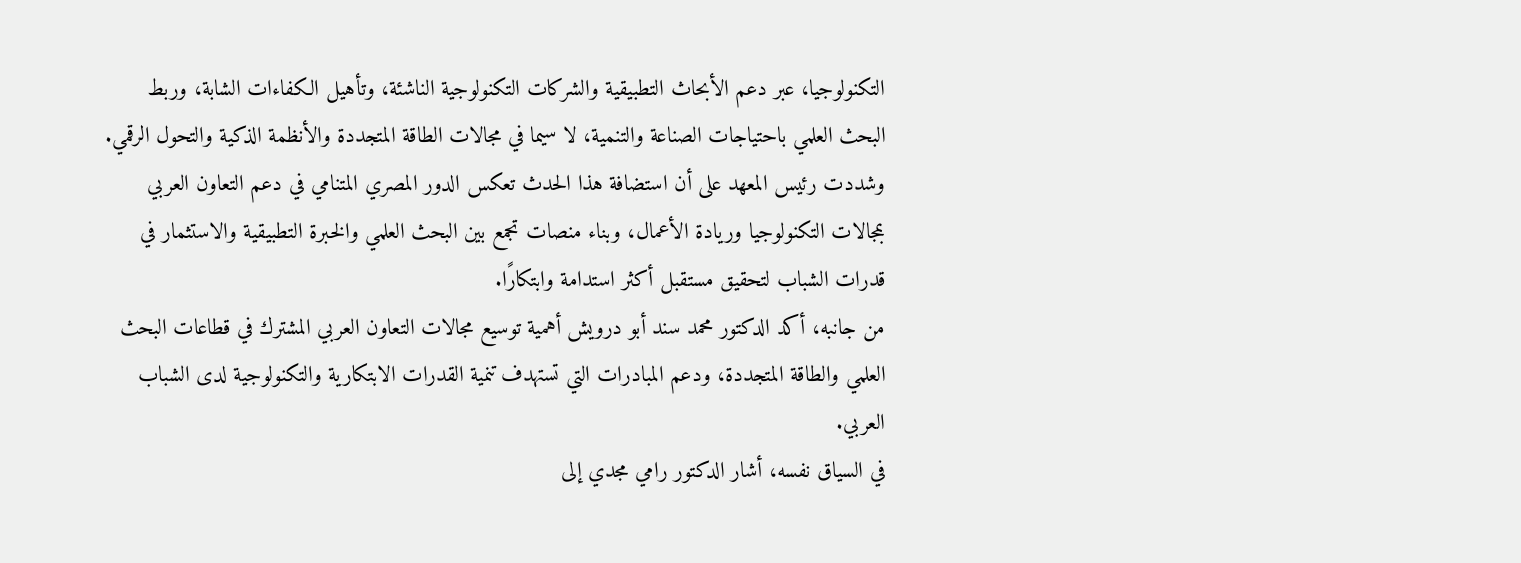التكنولوجيا، عبر دعم الأبحاث التطبيقية والشركات التكنولوجية الناشئة، وتأهيل الكفاءات الشابة، وربط البحث العلمي باحتياجات الصناعة والتنمية، لا سيما في مجالات الطاقة المتجددة والأنظمة الذكية والتحول الرقمي.
وشددت رئيس المعهد على أن استضافة هذا الحدث تعكس الدور المصري المتنامي في دعم التعاون العربي بمجالات التكنولوجيا وريادة الأعمال، وبناء منصات تجمع بين البحث العلمي والخبرة التطبيقية والاستثمار في قدرات الشباب لتحقيق مستقبل أكثر استدامة وابتكارًا.
من جانبه، أكد الدكتور محمد سند أبو درويش أهمية توسيع مجالات التعاون العربي المشترك في قطاعات البحث العلمي والطاقة المتجددة، ودعم المبادرات التي تستهدف تنمية القدرات الابتكارية والتكنولوجية لدى الشباب العربي.
في السياق نفسه، أشار الدكتور رامي مجدي إلى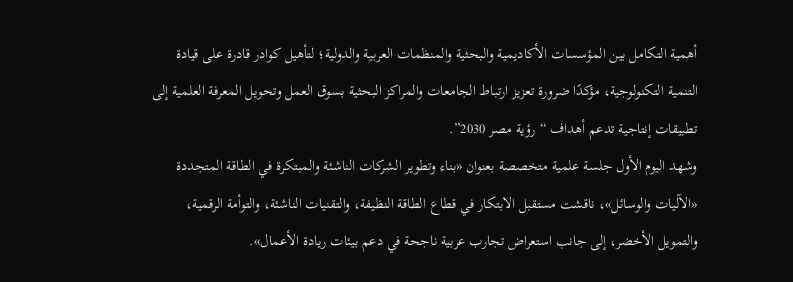أهمية التكامل بين المؤسسات الأكاديمية والبحثية والمنظمات العربية والدولية؛ لتأهيل كوادر قادرة على قيادة التنمية التكنولوجية، مؤكدًا ضرورة تعزيز ارتباط الجامعات والمراكز البحثية بسوق العمل وتحويل المعرفة العلمية إلى تطبيقات إنتاجية تدعم أهداف “رؤية مصر 2030”.
وشهد اليوم الأول جلسة علمية متخصصة بعنوان «بناء وتطوير الشركات الناشئة والمبتكرة في الطاقة المتجددة «الآليات والوسائل»، ناقشت مستقبل الابتكار في قطاع الطاقة النظيفة، والتقنيات الناشئة، والتوأمة الرقمية، والتمويل الأخضر، إلى جانب استعراض تجارب عربية ناجحة في دعم بيئات ريادة الأعمال».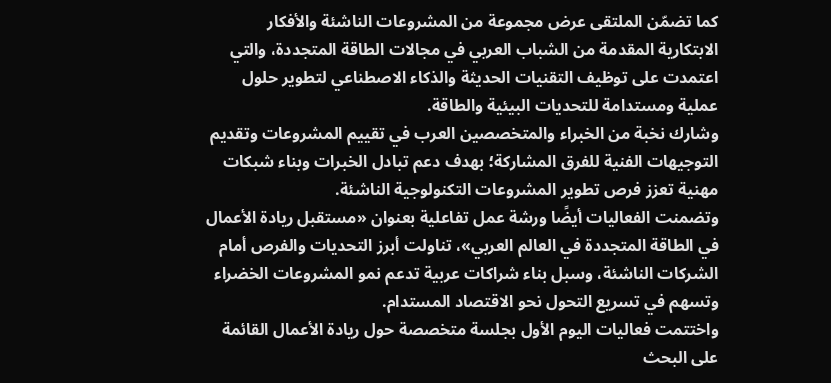كما تضمّن الملتقى عرض مجموعة من المشروعات الناشئة والأفكار الابتكارية المقدمة من الشباب العربي في مجالات الطاقة المتجددة، والتي اعتمدت على توظيف التقنيات الحديثة والذكاء الاصطناعي لتطوير حلول عملية ومستدامة للتحديات البيئية والطاقة.
وشارك نخبة من الخبراء والمتخصصين العرب في تقييم المشروعات وتقديم التوجيهات الفنية للفرق المشاركة؛ بهدف دعم تبادل الخبرات وبناء شبكات مهنية تعزز فرص تطوير المشروعات التكنولوجية الناشئة.
وتضمنت الفعاليات أيضًا ورشة عمل تفاعلية بعنوان «مستقبل ريادة الأعمال في الطاقة المتجددة في العالم العربي»، تناولت أبرز التحديات والفرص أمام الشركات الناشئة، وسبل بناء شراكات عربية تدعم نمو المشروعات الخضراء وتسهم في تسريع التحول نحو الاقتصاد المستدام.
واختتمت فعاليات اليوم الأول بجلسة متخصصة حول ريادة الأعمال القائمة على البحث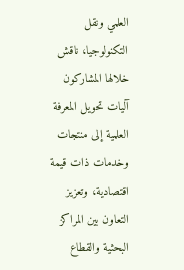العلمي ونقل التكنولوجيا، ناقش خلالها المشاركون آليات تحويل المعرفة العلمية إلى منتجات وخدمات ذات قيمة اقتصادية، وتعزيز التعاون بين المراكز البحثية والقطاع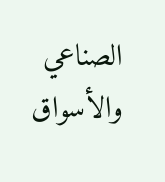الصناعي والأسواق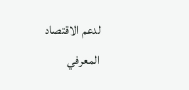لدعم الاقتصاد المعرفي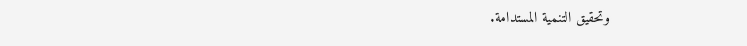وتحقيق التنمية المستدامة.